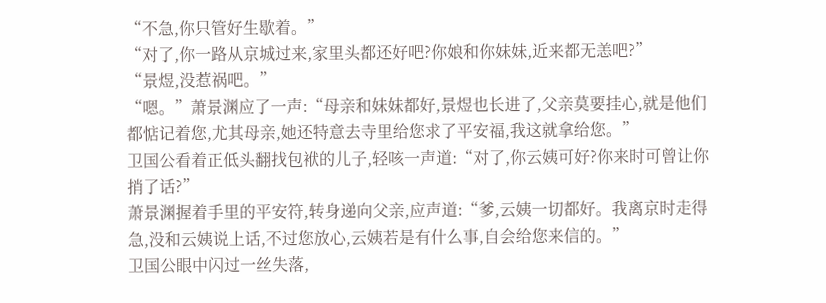“不急,你只管好生歇着。”
“对了,你一路从京城过来,家里头都还好吧?你娘和你妹妹,近来都无恙吧?”
“景煜,没惹祸吧。”
“嗯。”萧景渊应了一声:“母亲和妹妹都好,景煜也长进了,父亲莫要挂心,就是他们都惦记着您,尤其母亲,她还特意去寺里给您求了平安福,我这就拿给您。”
卫国公看着正低头翻找包袱的儿子,轻咳一声道:“对了,你云姨可好?你来时可曾让你捎了话?”
萧景渊握着手里的平安符,转身递向父亲,应声道:“爹,云姨一切都好。我离京时走得急,没和云姨说上话,不过您放心,云姨若是有什么事,自会给您来信的。”
卫国公眼中闪过一丝失落,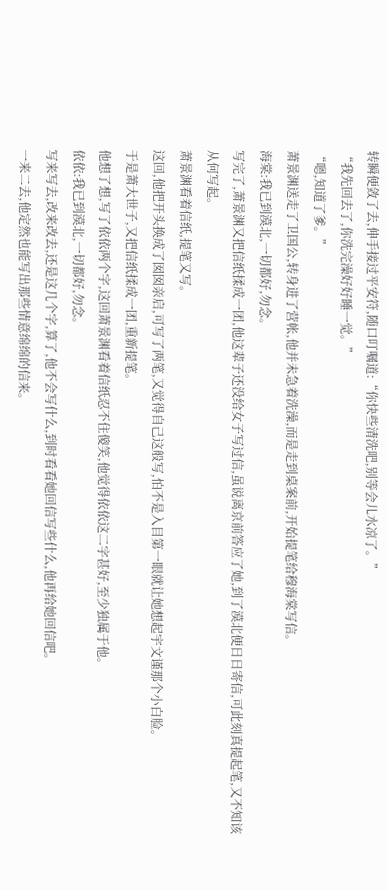转瞬便敛了去,伸手接过平安符,随口叮嘱道:“你快些清洗吧,别等会儿水凉了。”
“我先回去了,你洗完澡好好睡一觉。”
“嗯,知道了爹。”
萧景渊送走了卫国公,转身进了营帐,他并未急着洗澡,而是走到桌案前,开始提笔给穆海棠写信。
海棠:我已到漠北,一切都好,勿念。
写完了,萧景渊又把信纸揉成一团,他这辈子还没给女子写过信,虽说离京前答应了她,到了漠北便日日寄信,可此刻真提起笔,又不知该从何写起。
萧景渊看着信纸,提笔又写。
这回,他把开头换成了囡囡亲启,可写了两笔,又觉得自己这般写,怕不是入目第一眼就让她想起宇文谨那个小白脸。
于是萧大世子,又把信纸揉成一团,重新提笔。
他想了想,写了依依两个字,这回萧景渊看着信纸忍不住傻笑,他觉得依依这二字甚好,至少独属于他。
依依:我已到漠北,一切都好,勿念。
写来写去,改来改去,还是这几个字,算了,他不会写什么,到时看看她回信写些什么,他再给她回信吧。
一来二去,他定然也能写出那些情意绵绵的信来。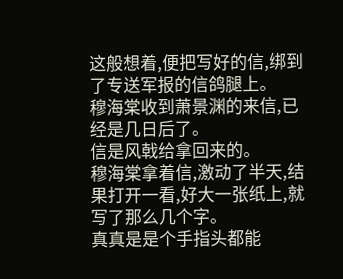这般想着,便把写好的信,绑到了专送军报的信鸽腿上。
穆海棠收到萧景渊的来信,已经是几日后了。
信是风戟给拿回来的。
穆海棠拿着信,激动了半天,结果打开一看,好大一张纸上,就写了那么几个字。
真真是是个手指头都能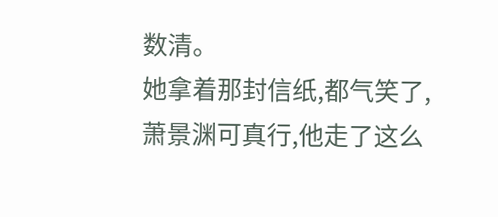数清。
她拿着那封信纸,都气笑了,萧景渊可真行,他走了这么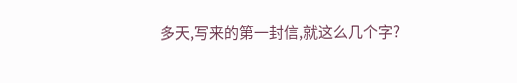多天,写来的第一封信,就这么几个字?